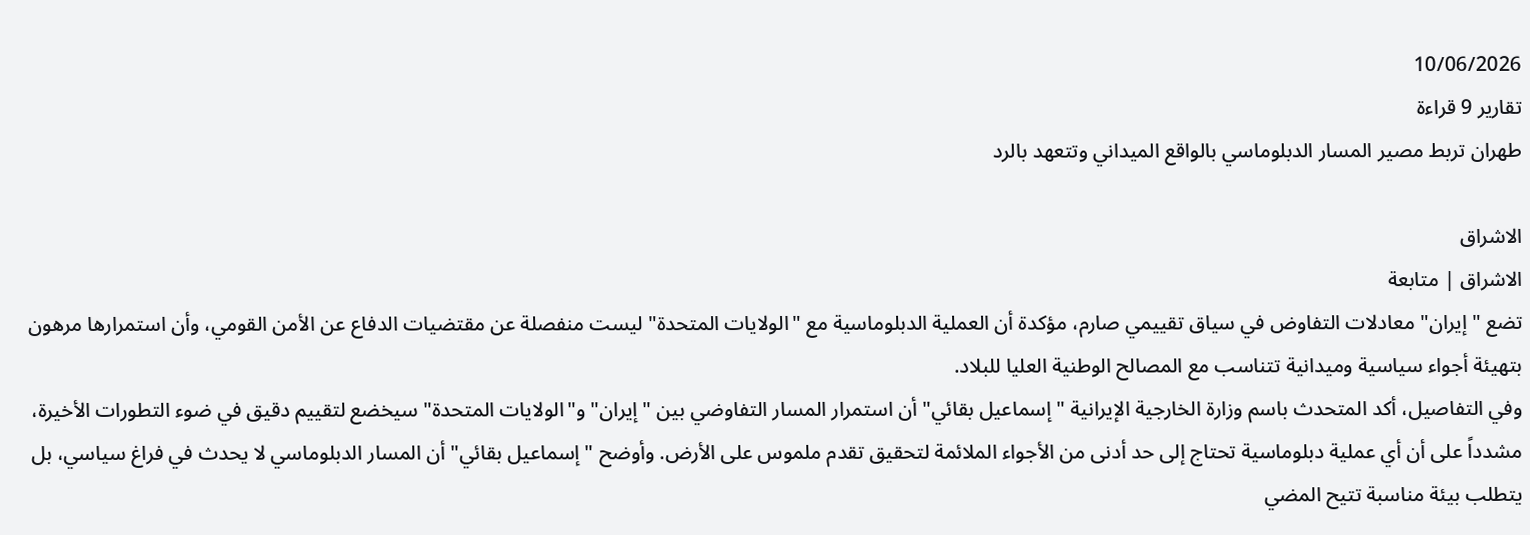10/06/2026
تقاریر 9 قراءة
طهران تربط مصير المسار الدبلوماسي بالواقع الميداني وتتعهد بالرد

الاشراق
الاشراق | متابعة
تضع "إيران" معادلات التفاوض في سياق تقييمي صارم، مؤكدة أن العملية الدبلوماسية مع "الولايات المتحدة" ليست منفصلة عن مقتضيات الدفاع عن الأمن القومي، وأن استمرارها مرهون بتهيئة أجواء سياسية وميدانية تتناسب مع المصالح الوطنية العليا للبلاد.
وفي التفاصيل، أكد المتحدث باسم وزارة الخارجية الإيرانية "إسماعيل بقائي" أن استمرار المسار التفاوضي بين "إيران" و"الولايات المتحدة" سيخضع لتقييم دقيق في ضوء التطورات الأخيرة، مشدداً على أن أي عملية دبلوماسية تحتاج إلى حد أدنى من الأجواء الملائمة لتحقيق تقدم ملموس على الأرض. وأوضح "إسماعيل بقائي" أن المسار الدبلوماسي لا يحدث في فراغ سياسي، بل يتطلب بيئة مناسبة تتيح المضي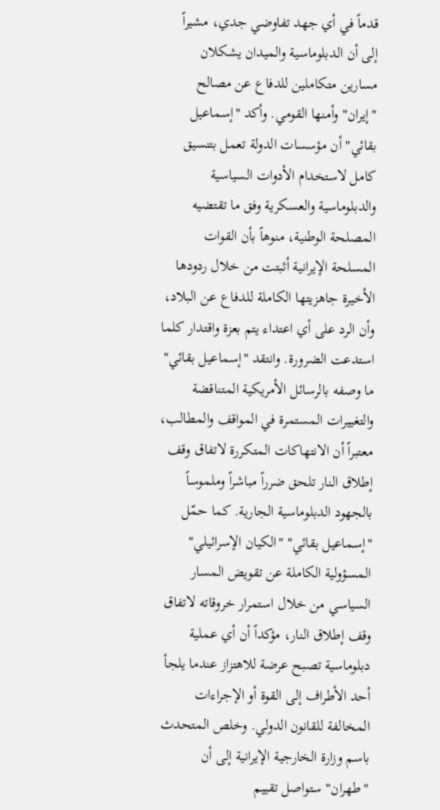قدماً في أي جهد تفاوضي جدي، مشيراً إلى أن الدبلوماسية والميدان يشكلان مسارين متكاملين للدفاع عن مصالح "إيران" وأمنها القومي. وأكد "إسماعيل بقائي" أن مؤسسات الدولة تعمل بتنسيق كامل لاستخدام الأدوات السياسية والدبلوماسية والعسكرية وفق ما تقتضيه المصلحة الوطنية، منوهاً بأن القوات المسلحة الإيرانية أثبتت من خلال ردودها الأخيرة جاهزيتها الكاملة للدفاع عن البلاد، وأن الرد على أي اعتداء يتم بعزة واقتدار كلما استدعت الضرورة. وانتقد "إسماعيل بقائي" ما وصفه بالرسائل الأمريكية المتناقضة والتغييرات المستمرة في المواقف والمطالب، معتبراً أن الانتهاكات المتكررة لاتفاق وقف إطلاق النار تلحق ضرراً مباشراً وملموساً بالجهود الدبلوماسية الجارية. كما حمّل "إسماعيل بقائي" "الكيان الإسرائيلي" المسؤولية الكاملة عن تقويض المسار السياسي من خلال استمرار خروقاته لاتفاق وقف إطلاق النار، مؤكداً أن أي عملية دبلوماسية تصبح عرضة للاهتزاز عندما يلجأ أحد الأطراف إلى القوة أو الإجراءات المخالفة للقانون الدولي. وخلص المتحدث باسم وزارة الخارجية الإيرانية إلى أن "طهران" ستواصل تقييم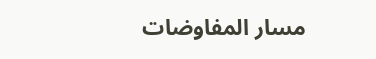مسار المفاوضات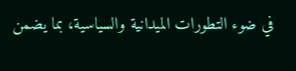في ضوء التطورات الميدانية والسياسية، بما يضمن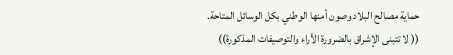حماية مصالح البلاد وصون أمنها الوطني بكل الوسائل المتاحة.
(( لا تتبنى الإشراق بالضرورة الأراء والتوصيفات المذكورة))